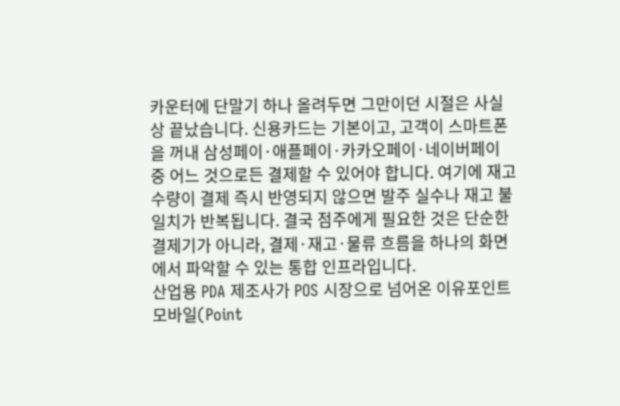카운터에 단말기 하나 올려두면 그만이던 시절은 사실상 끝났습니다. 신용카드는 기본이고, 고객이 스마트폰을 꺼내 삼성페이·애플페이·카카오페이·네이버페이 중 어느 것으로든 결제할 수 있어야 합니다. 여기에 재고 수량이 결제 즉시 반영되지 않으면 발주 실수나 재고 불일치가 반복됩니다. 결국 점주에게 필요한 것은 단순한 결제기가 아니라, 결제·재고·물류 흐름을 하나의 화면에서 파악할 수 있는 통합 인프라입니다.
산업용 PDA 제조사가 POS 시장으로 넘어온 이유포인트모바일(Point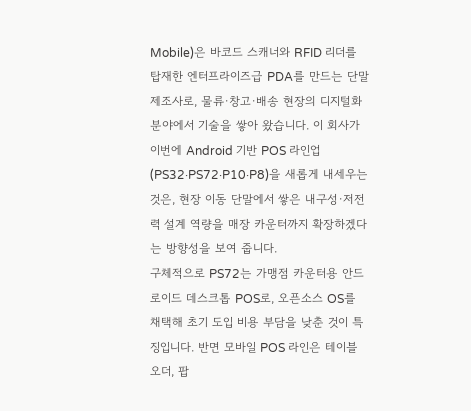Mobile)은 바코드 스캐너와 RFID 리더를 탑재한 엔터프라이즈급 PDA를 만드는 단말 제조사로, 물류·창고·배송 현장의 디지털화 분야에서 기술을 쌓아 왔습니다. 이 회사가 이번에 Android 기반 POS 라인업(PS32·PS72·P10·P8)을 새롭게 내세우는 것은, 현장 이동 단말에서 쌓은 내구성·저전력 설계 역량을 매장 카운터까지 확장하겠다는 방향성을 보여 줍니다.
구체적으로 PS72는 가맹점 카운터용 안드로이드 데스크톱 POS로, 오픈소스 OS를 채택해 초기 도입 비용 부담을 낮춘 것이 특징입니다. 반면 모바일 POS 라인은 테이블 오더, 팝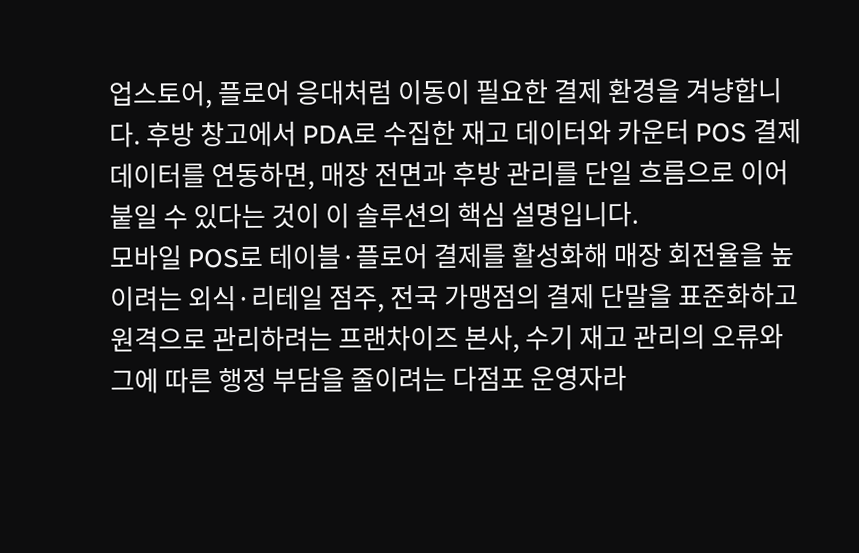업스토어, 플로어 응대처럼 이동이 필요한 결제 환경을 겨냥합니다. 후방 창고에서 PDA로 수집한 재고 데이터와 카운터 POS 결제 데이터를 연동하면, 매장 전면과 후방 관리를 단일 흐름으로 이어 붙일 수 있다는 것이 이 솔루션의 핵심 설명입니다.
모바일 POS로 테이블·플로어 결제를 활성화해 매장 회전율을 높이려는 외식·리테일 점주, 전국 가맹점의 결제 단말을 표준화하고 원격으로 관리하려는 프랜차이즈 본사, 수기 재고 관리의 오류와 그에 따른 행정 부담을 줄이려는 다점포 운영자라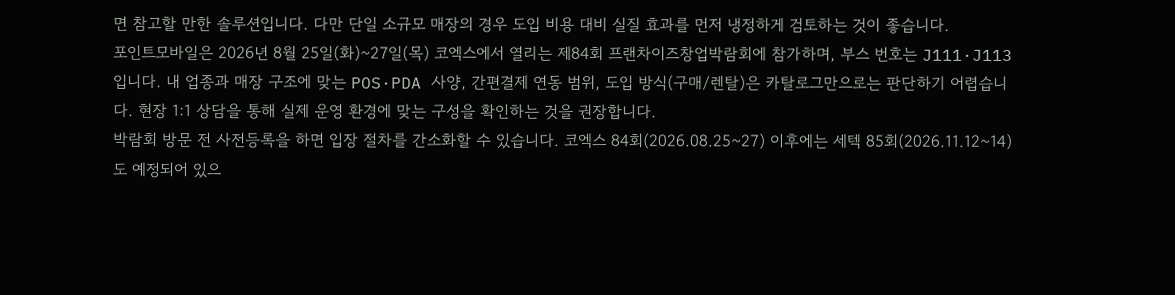면 참고할 만한 솔루션입니다. 다만 단일 소규모 매장의 경우 도입 비용 대비 실질 효과를 먼저 냉정하게 검토하는 것이 좋습니다.
포인트모바일은 2026년 8월 25일(화)~27일(목) 코엑스에서 열리는 제84회 프랜차이즈창업박람회에 참가하며, 부스 번호는 J111·J113입니다. 내 업종과 매장 구조에 맞는 POS·PDA 사양, 간편결제 연동 범위, 도입 방식(구매/렌탈)은 카탈로그만으로는 판단하기 어렵습니다. 현장 1:1 상담을 통해 실제 운영 환경에 맞는 구성을 확인하는 것을 권장합니다.
박람회 방문 전 사전등록을 하면 입장 절차를 간소화할 수 있습니다. 코엑스 84회(2026.08.25~27) 이후에는 세텍 85회(2026.11.12~14)도 예정되어 있으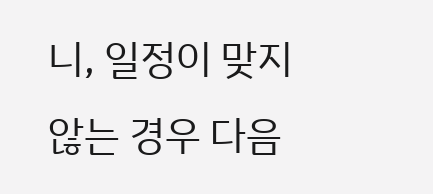니, 일정이 맞지 않는 경우 다음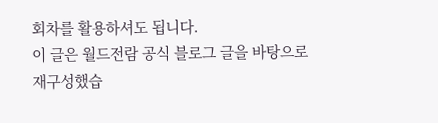회차를 활용하셔도 됩니다.
이 글은 월드전람 공식 블로그 글을 바탕으로 재구성했습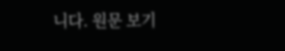니다. 원문 보기